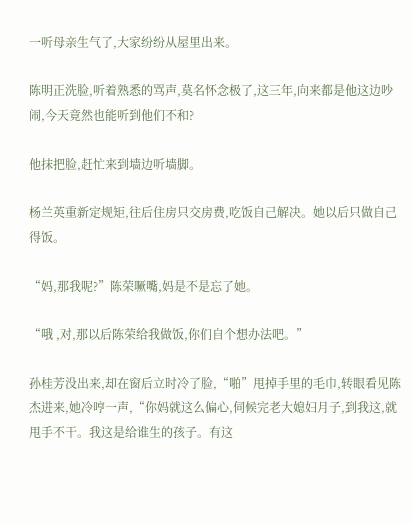一听母亲生气了,大家纷纷从屋里出来。

陈明正洗脸,听着熟悉的骂声,莫名怀念极了,这三年,向来都是他这边吵闹,今天竟然也能听到他们不和?

他抹把脸,赶忙来到墙边听墙脚。

杨兰英重新定规矩,往后住房只交房费,吃饭自己解决。她以后只做自己得饭。

“妈,那我呢?”陈荣噘嘴,妈是不是忘了她。

“哦 ,对,那以后陈荣给我做饭,你们自个想办法吧。”

孙桂芳没出来,却在窗后立时冷了脸,“啪”甩掉手里的毛巾,转眼看见陈杰进来,她冷哼一声,“你妈就这么偏心,伺候完老大媳妇月子,到我这,就甩手不干。我这是给谁生的孩子。有这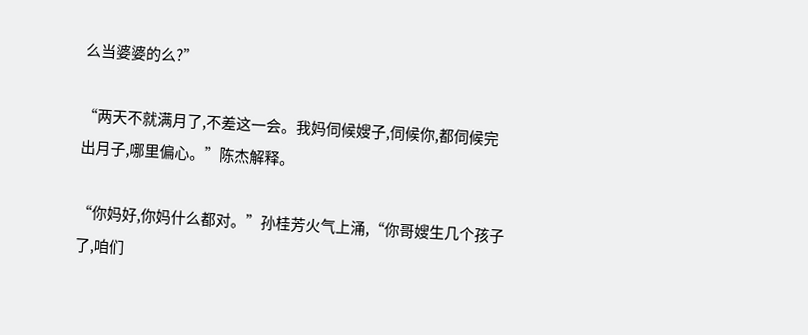么当婆婆的么?”

“两天不就满月了,不差这一会。我妈伺候嫂子,伺候你,都伺候完出月子,哪里偏心。”陈杰解释。

“你妈好,你妈什么都对。”孙桂芳火气上涌,“你哥嫂生几个孩子了,咱们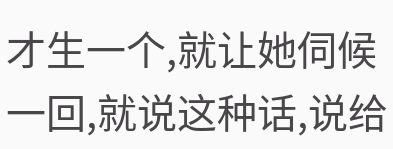才生一个,就让她伺候一回,就说这种话,说给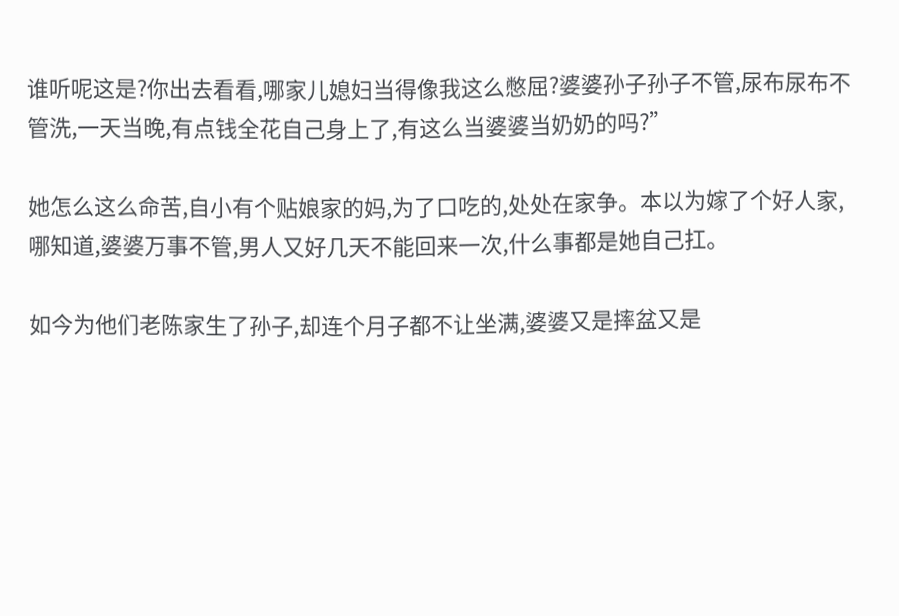谁听呢这是?你出去看看,哪家儿媳妇当得像我这么憋屈?婆婆孙子孙子不管,尿布尿布不管洗,一天当晚,有点钱全花自己身上了,有这么当婆婆当奶奶的吗?”

她怎么这么命苦,自小有个贴娘家的妈,为了口吃的,处处在家争。本以为嫁了个好人家,哪知道,婆婆万事不管,男人又好几天不能回来一次,什么事都是她自己扛。

如今为他们老陈家生了孙子,却连个月子都不让坐满,婆婆又是摔盆又是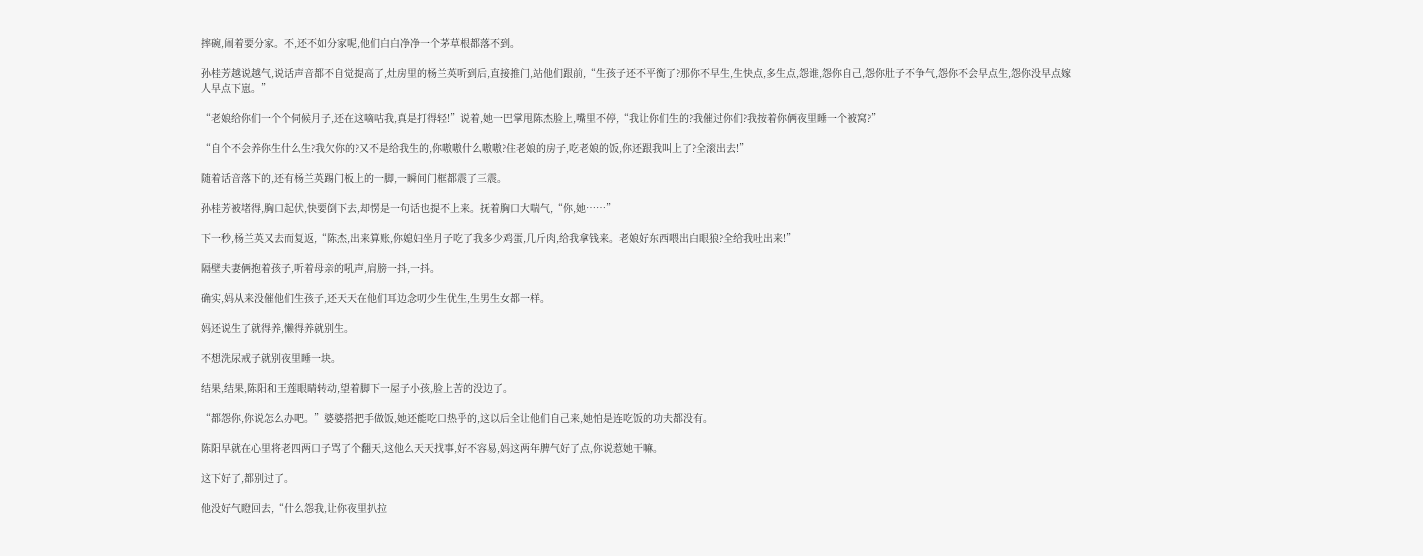摔碗,闹着要分家。不,还不如分家呢,他们白白净净一个茅草根都落不到。

孙桂芳越说越气,说话声音都不自觉提高了,灶房里的杨兰英听到后,直接推门,站他们跟前,“生孩子还不平衡了?那你不早生,生快点,多生点,怨谁,怨你自己,怨你肚子不争气,怨你不会早点生,怨你没早点嫁人早点下崽。”

“老娘给你们一个个伺候月子,还在这嘀咕我,真是打得轻!”说着,她一巴掌甩陈杰脸上,嘴里不停,“我让你们生的?我催过你们?我按着你俩夜里睡一个被窝?”

“自个不会养你生什么生?我欠你的?又不是给我生的,你嗷嗷什么嗷嗷?住老娘的房子,吃老娘的饭,你还跟我叫上了?全滚出去!”

随着话音落下的,还有杨兰英踢门板上的一脚,一瞬间门框都震了三震。

孙桂芳被堵得,胸口起伏,快要倒下去,却愣是一句话也提不上来。抚着胸口大喘气,“你,她……”

下一秒,杨兰英又去而复返,“陈杰,出来算账,你媳妇坐月子吃了我多少鸡蛋,几斤肉,给我拿钱来。老娘好东西喂出白眼狼?全给我吐出来!”

隔壁夫妻俩抱着孩子,听着母亲的吼声,肩膀一抖,一抖。

确实,妈从来没催他们生孩子,还天天在他们耳边念叨少生优生,生男生女都一样。

妈还说生了就得养,懒得养就别生。

不想洗尿戒子就别夜里睡一块。

结果,结果,陈阳和王莲眼睛转动,望着脚下一屋子小孩,脸上苦的没边了。

“都怨你,你说怎么办吧。”婆婆搭把手做饭,她还能吃口热乎的,这以后全让他们自己来,她怕是连吃饭的功夫都没有。

陈阳早就在心里将老四两口子骂了个翻天,这他么天天找事,好不容易,妈这两年脾气好了点,你说惹她干嘛。

这下好了,都别过了。

他没好气瞪回去,“什么怨我,让你夜里扒拉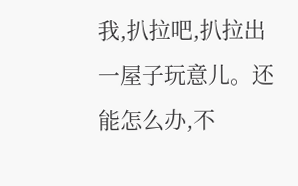我,扒拉吧,扒拉出一屋子玩意儿。还能怎么办,不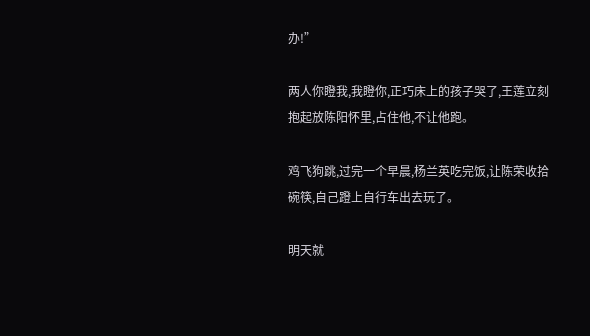办!”

两人你瞪我,我瞪你,正巧床上的孩子哭了,王莲立刻抱起放陈阳怀里,占住他,不让他跑。

鸡飞狗跳,过完一个早晨,杨兰英吃完饭,让陈荣收拾碗筷,自己蹬上自行车出去玩了。

明天就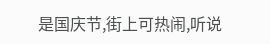是国庆节,街上可热闹,听说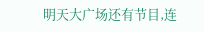明天大广场还有节目,连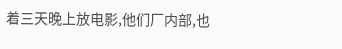着三天晚上放电影,他们厂内部,也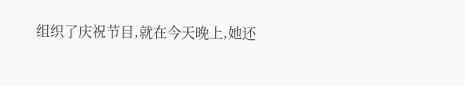组织了庆祝节目,就在今天晚上,她还